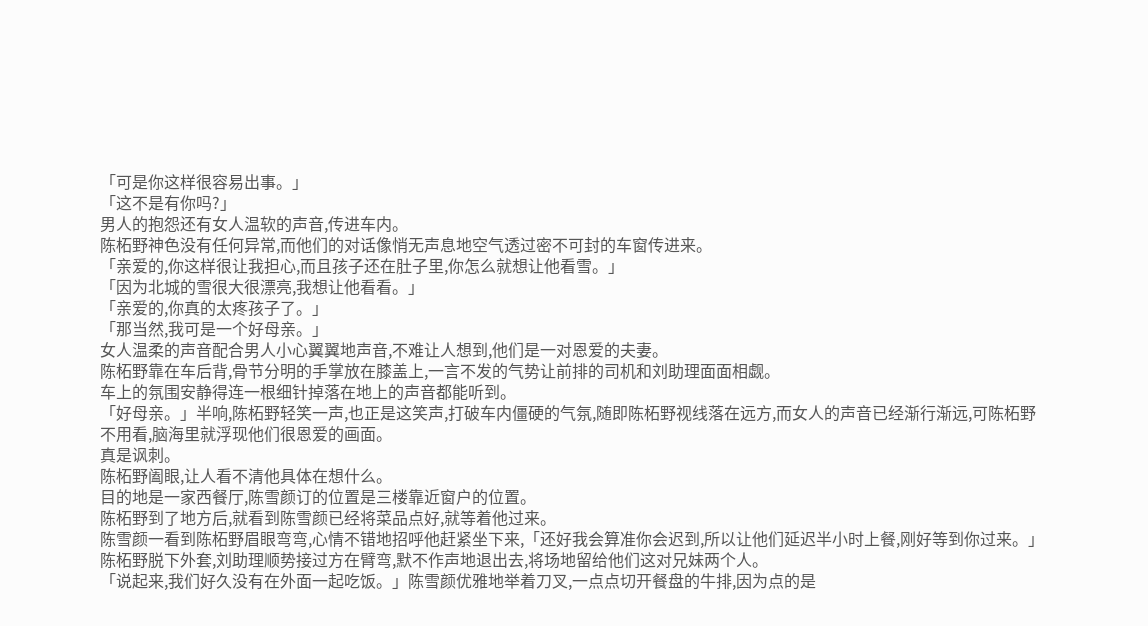「可是你这样很容易出事。」
「这不是有你吗?」
男人的抱怨还有女人温软的声音,传进车内。
陈柘野神色没有任何异常,而他们的对话像悄无声息地空气透过密不可封的车窗传进来。
「亲爱的,你这样很让我担心,而且孩子还在肚子里,你怎么就想让他看雪。」
「因为北城的雪很大很漂亮,我想让他看看。」
「亲爱的,你真的太疼孩子了。」
「那当然,我可是一个好母亲。」
女人温柔的声音配合男人小心翼翼地声音,不难让人想到,他们是一对恩爱的夫妻。
陈柘野靠在车后背,骨节分明的手掌放在膝盖上,一言不发的气势让前排的司机和刘助理面面相觑。
车上的氛围安静得连一根细针掉落在地上的声音都能听到。
「好母亲。」半响,陈柘野轻笑一声,也正是这笑声,打破车内僵硬的气氛,随即陈柘野视线落在远方,而女人的声音已经渐行渐远,可陈柘野不用看,脑海里就浮现他们很恩爱的画面。
真是讽刺。
陈柘野阖眼,让人看不清他具体在想什么。
目的地是一家西餐厅,陈雪颜订的位置是三楼靠近窗户的位置。
陈柘野到了地方后,就看到陈雪颜已经将菜品点好,就等着他过来。
陈雪颜一看到陈柘野眉眼弯弯,心情不错地招呼他赶紧坐下来,「还好我会算准你会迟到,所以让他们延迟半小时上餐,刚好等到你过来。」
陈柘野脱下外套,刘助理顺势接过方在臂弯,默不作声地退出去,将场地留给他们这对兄妹两个人。
「说起来,我们好久没有在外面一起吃饭。」陈雪颜优雅地举着刀叉,一点点切开餐盘的牛排,因为点的是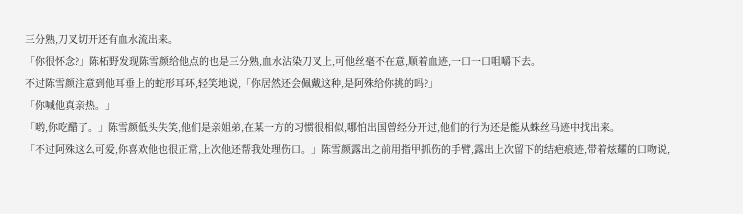三分熟,刀叉切开还有血水流出来。
「你很怀念?」陈柘野发现陈雪颜给他点的也是三分熟,血水沾染刀叉上,可他丝毫不在意,顺着血迹,一口一口咀嚼下去。
不过陈雪颜注意到他耳垂上的蛇形耳环,轻笑地说,「你居然还会佩戴这种,是阿殊给你挑的吗?」
「你喊他真亲热。」
「哟,你吃醋了。」陈雪颜低头失笑,他们是亲姐弟,在某一方的习惯很相似,哪怕出国曾经分开过,他们的行为还是能从蛛丝马迹中找出来。
「不过阿殊这么可爱,你喜欢他也很正常,上次他还帮我处理伤口。」陈雪颜露出之前用指甲抓伤的手臂,露出上次留下的结疤痕迹,带着炫耀的口吻说,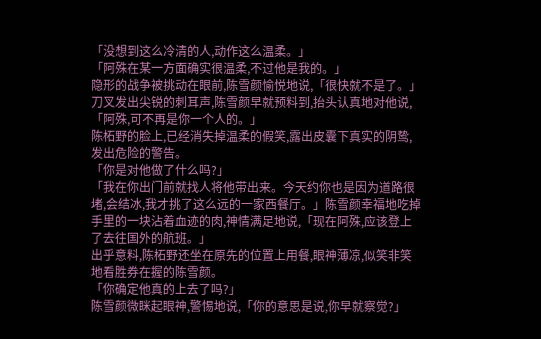「没想到这么冷清的人,动作这么温柔。」
「阿殊在某一方面确实很温柔,不过他是我的。」
隐形的战争被挑动在眼前,陈雪颜愉悦地说,「很快就不是了。」
刀叉发出尖锐的刺耳声,陈雪颜早就预料到,抬头认真地对他说,「阿殊,可不再是你一个人的。」
陈柘野的脸上,已经消失掉温柔的假笑,露出皮囊下真实的阴鸷,发出危险的警告。
「你是对他做了什么吗?」
「我在你出门前就找人将他带出来。今天约你也是因为道路很堵,会结冰,我才挑了这么远的一家西餐厅。」陈雪颜幸福地吃掉手里的一块沾着血迹的肉,神情满足地说,「现在阿殊,应该登上了去往国外的航班。」
出乎意料,陈柘野还坐在原先的位置上用餐,眼神薄凉,似笑非笑地看胜券在握的陈雪颜。
「你确定他真的上去了吗?」
陈雪颜微眯起眼神,警惕地说,「你的意思是说,你早就察觉?」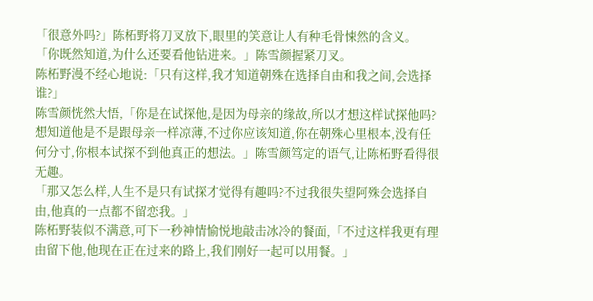「很意外吗?」陈柘野将刀叉放下,眼里的笑意让人有种毛骨悚然的含义。
「你既然知道,为什么还要看他钻进来。」陈雪颜握紧刀叉。
陈柘野漫不经心地说:「只有这样,我才知道朝殊在选择自由和我之间,会选择谁?」
陈雪颜恍然大悟,「你是在试探他,是因为母亲的缘故,所以才想这样试探他吗?想知道他是不是跟母亲一样凉薄,不过你应该知道,你在朝殊心里根本,没有任何分寸,你根本试探不到他真正的想法。」陈雪颜笃定的语气,让陈柘野看得很无趣。
「那又怎么样,人生不是只有试探才觉得有趣吗?不过我很失望阿殊会选择自由,他真的一点都不留恋我。」
陈柘野装似不满意,可下一秒神情愉悦地敲击冰冷的餐面,「不过这样我更有理由留下他,他现在正在过来的路上,我们刚好一起可以用餐。」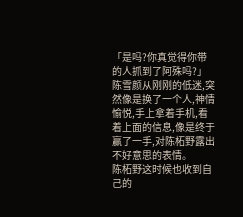「是吗?你真觉得你带的人抓到了阿殊吗?」陈雪颜从刚刚的低迷,突然像是换了一个人,神情愉悦,手上拿着手机,看着上面的信息,像是终于赢了一手,对陈柘野露出不好意思的表情。
陈柘野这时候也收到自己的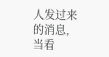人发过来的消息,当看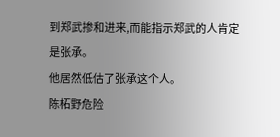到郑武掺和进来,而能指示郑武的人肯定是张承。
他居然低估了张承这个人。
陈柘野危险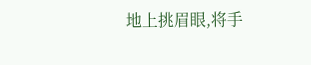地上挑眉眼,将手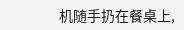机随手扔在餐桌上,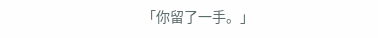「你留了一手。」